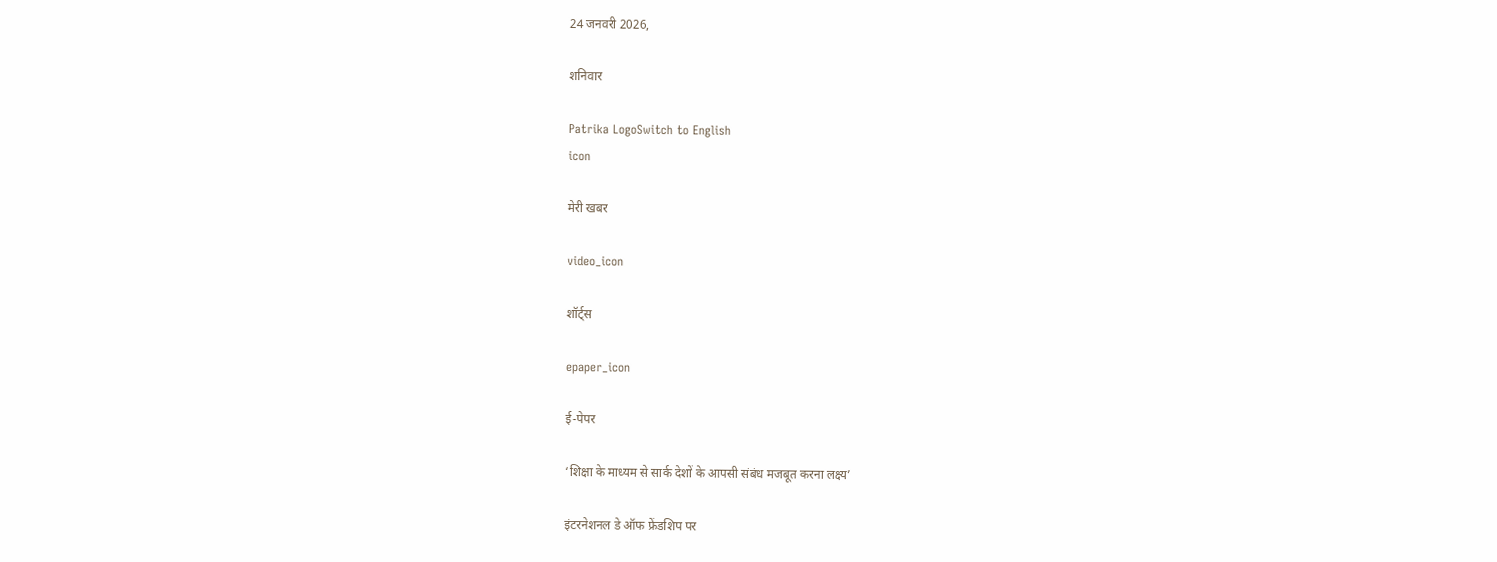24 जनवरी 2026,

शनिवार

Patrika LogoSwitch to English
icon

मेरी खबर

video_icon

शॉर्ट्स

epaper_icon

ई-पेपर

‘शिक्षा के माध्यम से सार्क देशों के आपसी संबंध मजबूत करना लक्ष्य’

इंटरनेशनल डे ऑफ फ्रेंडशिप पर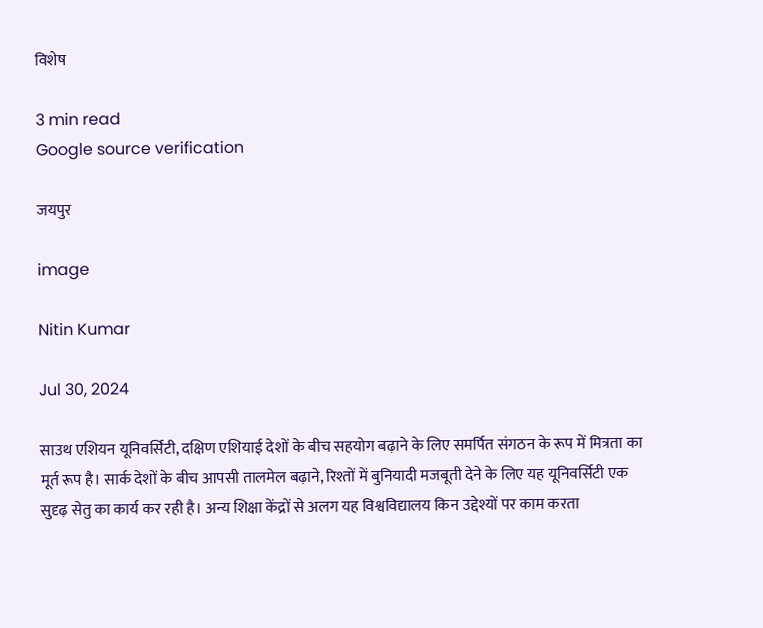विशेष

3 min read
Google source verification

जयपुर

image

Nitin Kumar

Jul 30, 2024

साउथ एशियन यूनिवर्सिटी, दक्षिण एशियाई देशों के बीच सहयोग बढ़ाने के लिए समर्पित संगठन के रूप में मित्रता का मूर्त रूप है। सार्क देशों के बीच आपसी तालमेल बढ़ाने, रिश्तों में बुनियादी मजबूती देने के लिए यह यूनिवर्सिटी एक सुदृढ़ सेतु का कार्य कर रही है। अन्य शिक्षा केंद्रों से अलग यह विश्वविद्यालय किन उद्देश्यों पर काम करता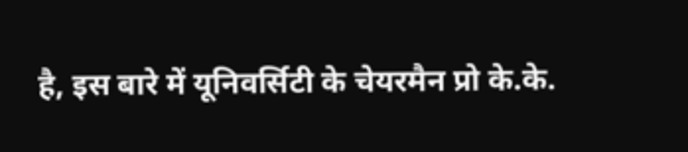है, इस बारे में यूनिवर्सिटी के चेयरमैन प्रो के.के.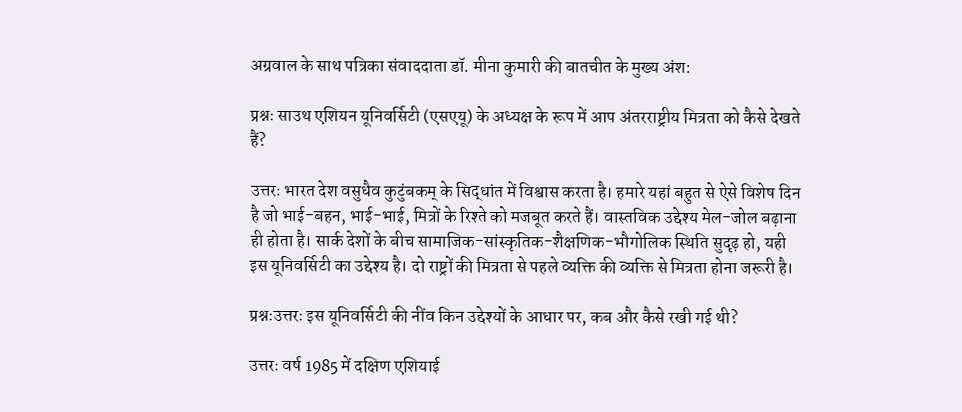अग्रवाल के साथ पत्रिका संवाददाता डॉ. मीना कुमारी की बातचीत के मुख्य अंश:

प्रश्नः साउथ एशियन यूनिवर्सिटी (एसएयू) के अध्यक्ष के रूप में आप अंतरराष्ट्रीय मित्रता को कैसे देखते हैं?

उत्तरः भारत देश वसुधैव कुटुंबकम् के सिद्धांत में विश्वास करता है। हमारे यहां बहुत से ऐसे विशेष दिन है जो भाई-बहन, भाई-भाई, मित्रों के रिश्ते को मजबूत करते हैं। वास्तविक उद्देश्य मेल-जोल बढ़ाना ही होता है। सार्क देशों के बीच सामाजिक-सांस्कृतिक-शैक्षणिक-भौगोलिक स्थिति सुदृढ़ हो, यही इस यूनिवर्सिटी का उद्देश्य है। दो राष्ट्रों की मित्रता से पहले व्यक्ति की व्यक्ति से मित्रता होना जरूरी है।

प्रश्नःउत्तरः इस यूनिवर्सिटी की नींव किन उद्देश्यों के आधार पर, कब और कैसे रखी गई थी?

उत्तरः वर्ष 1985 में दक्षिण एशियाई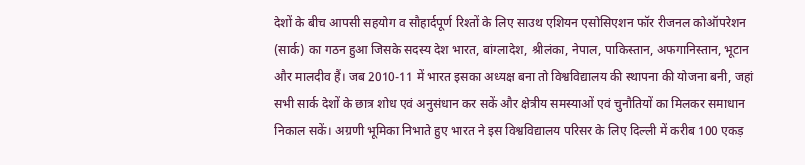देशों के बीच आपसी सहयोग व सौहार्दपूर्ण रिश्तों के लिए साउथ एशियन एसोसिएशन फॉर रीजनल कोऑपरेशन (सार्क) का गठन हुआ जिसके सदस्य देश भारत, बांग्लादेश, श्रीलंका, नेपाल, पाकिस्तान, अफगानिस्तान, भूटान और मालदीव हैं। जब 2010-11 में भारत इसका अध्यक्ष बना तो विश्वविद्यालय की स्थापना की योजना बनी, जहां सभी सार्क देशों के छात्र शोध एवं अनुसंधान कर सकें और क्षेत्रीय समस्याओं एवं चुनौतियों का मिलकर समाधान निकाल सकें। अग्रणी भूमिका निभाते हुए भारत ने इस विश्वविद्यालय परिसर के लिए दिल्ली में करीब 100 एकड़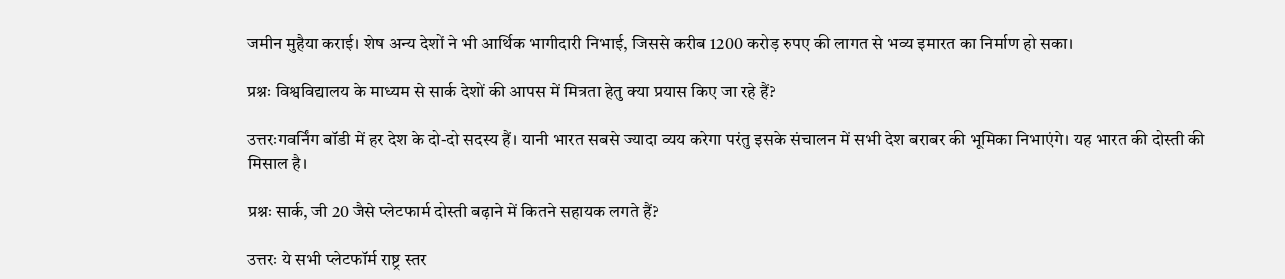जमीन मुहैया कराई। शेष अन्य देशों ने भी आर्थिक भागीदारी निभाई, जिससे करीब 1200 करोड़ रुपए की लागत से भव्य इमारत का निर्माण हो सका।

प्रश्नः विश्वविद्यालय के माध्यम से सार्क देशों की आपस में मित्रता हेतु क्या प्रयास किए जा रहे हैं?

उत्तरःगवर्निंग बॉडी में हर देश के दो-दो सदस्य हैं। यानी भारत सबसे ज्यादा व्यय करेगा परंतु इसके संचालन में सभी देश बराबर की भूमिका निभाएंगे। यह भारत की दोस्ती की मिसाल है।

प्रश्नः सार्क, जी 20 जैसे प्लेटफार्म दोस्ती बढ़ाने में कितने सहायक लगते हैं?

उत्तरः ये सभी प्लेटफॉर्म राष्ट्र स्तर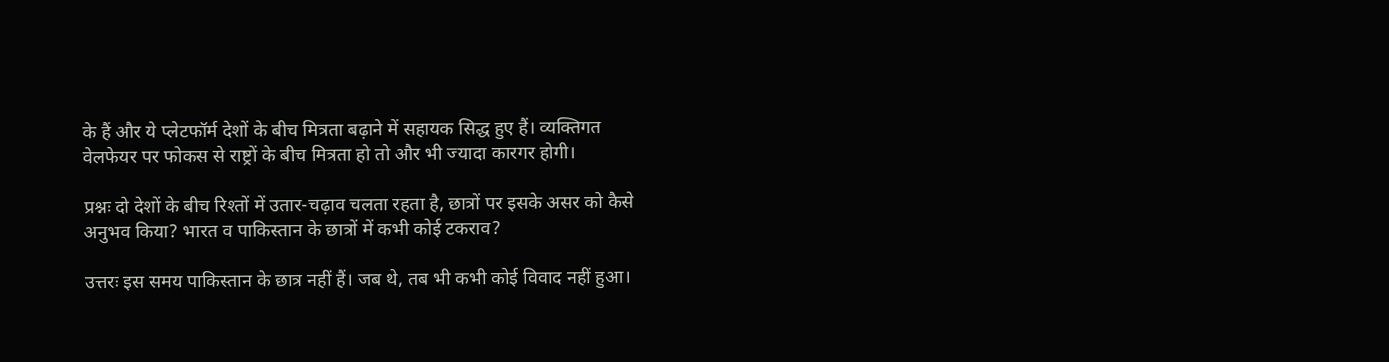के हैं और ये प्लेटफॉर्म देशों के बीच मित्रता बढ़ाने में सहायक सिद्ध हुए हैं। व्यक्तिगत वेलफेयर पर फोकस से राष्ट्रों के बीच मित्रता हो तो और भी ज्यादा कारगर होगी।

प्रश्नः दो देशों के बीच रिश्तों में उतार-चढ़ाव चलता रहता है, छात्रों पर इसके असर को कैसे अनुभव किया? भारत व पाकिस्तान के छात्रों में कभी कोई टकराव?

उत्तरः इस समय पाकिस्तान के छात्र नहीं हैं। जब थे, तब भी कभी कोई विवाद नहीं हुआ।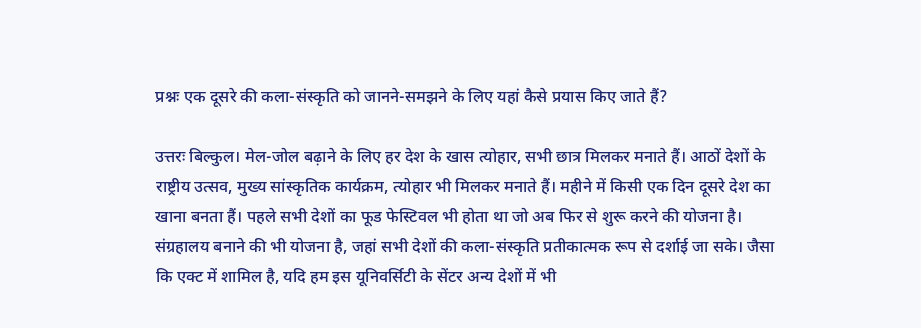प्रश्नः एक दूसरे की कला-संस्कृति को जानने-समझने के लिए यहां कैसे प्रयास किए जाते हैं?

उत्तरः बिल्कुल। मेल-जोल बढ़ाने के लिए हर देश के खास त्योहार, सभी छात्र मिलकर मनाते हैं। आठों देशों के राष्ट्रीय उत्सव, मुख्य सांस्कृतिक कार्यक्रम, त्योहार भी मिलकर मनाते हैं। महीने में किसी एक दिन दूसरे देश का खाना बनता हैं। पहले सभी देशों का फूड फेस्टिवल भी होता था जो अब फिर से शुरू करने की योजना है। संग्रहालय बनाने की भी योजना है, जहां सभी देशों की कला-संस्कृति प्रतीकात्मक रूप से दर्शाई जा सके। जैसा कि एक्ट में शामिल है, यदि हम इस यूनिवर्सिटी के सेंटर अन्य देशों में भी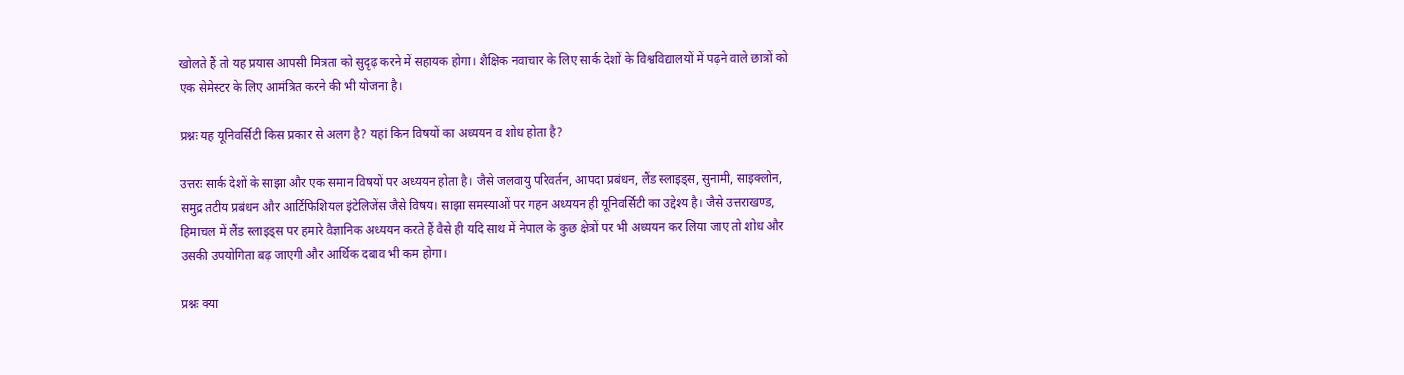खोलते हैं तो यह प्रयास आपसी मित्रता को सुदृढ़ करने में सहायक होगा। शैक्षिक नवाचार के लिए सार्क देशों के विश्वविद्यालयों में पढ़ने वाले छात्रों को एक सेमेस्टर के लिए आमंत्रित करने की भी योजना है।

प्रश्नः यह यूनिवर्सिटी किस प्रकार से अलग है? यहां किन विषयों का अध्ययन व शोध होता है?

उत्तरः सार्क देशों के साझा और एक समान विषयों पर अध्ययन होता है। जैसे जलवायु परिवर्तन, आपदा प्रबंधन, लैंड स्लाइड्स, सुनामी, साइक्लोन, समुद्र तटीय प्रबंधन और आर्टिफिशियल इंटेलिजेंस जैसे विषय। साझा समस्याओं पर गहन अध्ययन ही यूनिवर्सिटी का उद्देश्य है। जैसे उत्तराखण्ड, हिमाचल में लैंड स्लाइड्स पर हमारे वैज्ञानिक अध्ययन करते हैं वैसे ही यदि साथ में नेपाल के कुछ क्षेत्रों पर भी अध्ययन कर लिया जाए तो शोध और उसकी उपयोगिता बढ़ जाएगी और आर्थिक दबाव भी कम होगा।

प्रश्नः क्या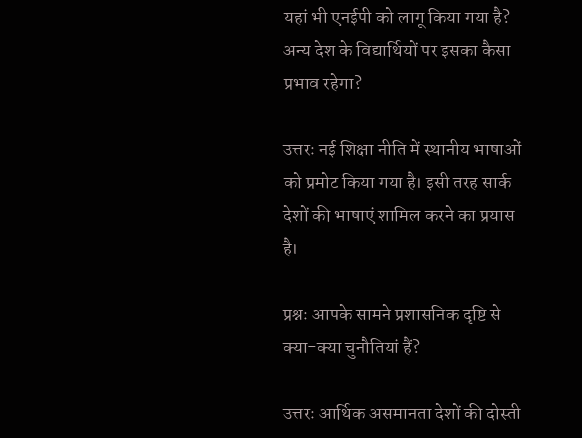यहां भी एनईपी को लागू किया गया है? अन्य देश के विद्यार्थियों पर इसका कैसा प्रभाव रहेगा?

उत्तरः नई शिक्षा नीति में स्थानीय भाषाओं को प्रमोट किया गया है। इसी तरह सार्क देशों की भाषाएं शामिल करने का प्रयास है।

प्रश्नः आपके सामने प्रशासनिक दृष्टि से क्या-क्या चुनौतियां हैं?

उत्तरः आर्थिक असमानता देशों की दोस्ती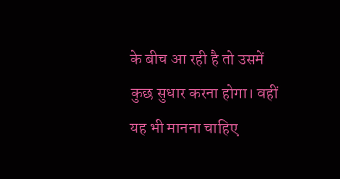के बीच आ रही है तो उसमें कुछ सुधार करना होगा। वहीं यह भी मानना चाहिए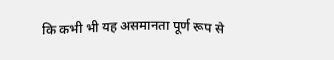कि कभी भी यह असमानता पूर्ण रूप से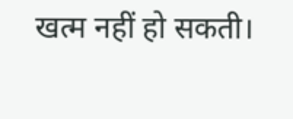खत्म नहीं हो सकती।